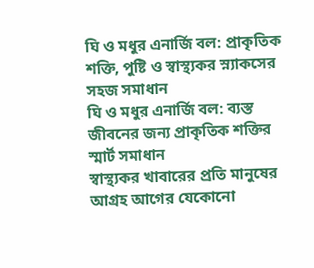ঘি ও মধুর এনার্জি বল: প্রাকৃতিক শক্তি, পুষ্টি ও স্বাস্থ্যকর স্ন্যাকসের সহজ সমাধান
ঘি ও মধুর এনার্জি বল: ব্যস্ত জীবনের জন্য প্রাকৃতিক শক্তির স্মার্ট সমাধান
স্বাস্থ্যকর খাবারের প্রতি মানুষের আগ্রহ আগের যেকোনো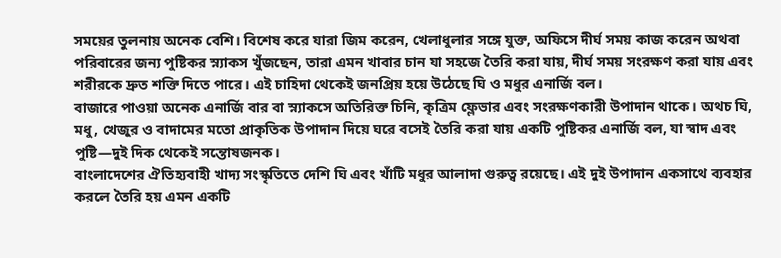সময়ের তুলনায় অনেক বেশি। বিশেষ করে যারা জিম করেন, খেলাধুলার সঙ্গে যুক্ত, অফিসে দীর্ঘ সময় কাজ করেন অথবা পরিবারের জন্য পুষ্টিকর স্ন্যাকস খুঁজছেন, তারা এমন খাবার চান যা সহজে তৈরি করা যায়, দীর্ঘ সময় সংরক্ষণ করা যায় এবং শরীরকে দ্রুত শক্তি দিতে পারে। এই চাহিদা থেকেই জনপ্রিয় হয়ে উঠেছে ঘি ও মধুর এনার্জি বল।
বাজারে পাওয়া অনেক এনার্জি বার বা স্ন্যাকসে অতিরিক্ত চিনি, কৃত্রিম ফ্লেভার এবং সংরক্ষণকারী উপাদান থাকে। অথচ ঘি, মধু, খেজুর ও বাদামের মতো প্রাকৃতিক উপাদান দিয়ে ঘরে বসেই তৈরি করা যায় একটি পুষ্টিকর এনার্জি বল, যা স্বাদ এবং পুষ্টি—দুই দিক থেকেই সন্তোষজনক।
বাংলাদেশের ঐতিহ্যবাহী খাদ্য সংস্কৃতিতে দেশি ঘি এবং খাঁটি মধুর আলাদা গুরুত্ব রয়েছে। এই দুই উপাদান একসাথে ব্যবহার করলে তৈরি হয় এমন একটি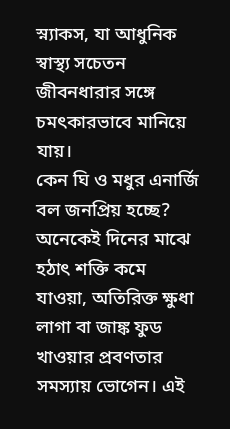স্ন্যাকস, যা আধুনিক স্বাস্থ্য সচেতন জীবনধারার সঙ্গে চমৎকারভাবে মানিয়ে যায়।
কেন ঘি ও মধুর এনার্জি বল জনপ্রিয় হচ্ছে?
অনেকেই দিনের মাঝে হঠাৎ শক্তি কমে যাওয়া, অতিরিক্ত ক্ষুধা লাগা বা জাঙ্ক ফুড খাওয়ার প্রবণতার সমস্যায় ভোগেন। এই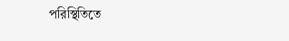পরিস্থিতিতে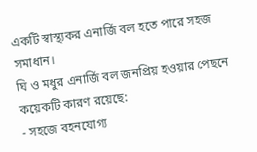একটি স্বাস্থ্যকর এনার্জি বল হতে পারে সহজ সমাধান।
ঘি ও মধুর এনার্জি বল জনপ্রিয় হওয়ার পেছনে কয়েকটি কারণ রয়েছে:
- সহজে বহনযোগ্য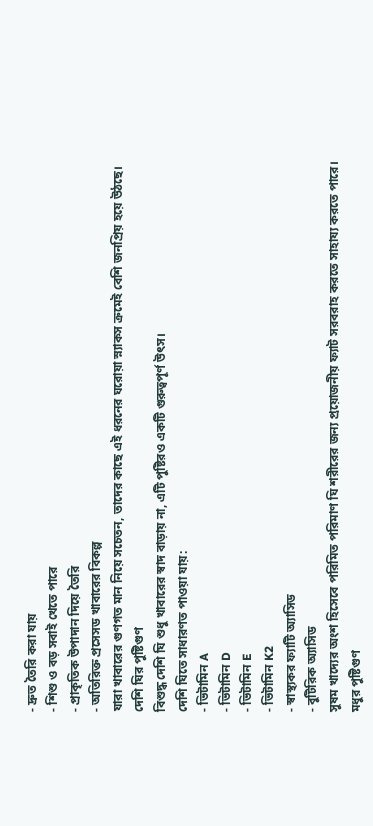- দ্রুত তৈরি করা যায়
- শিশু ও বড় সবাই খেতে পারে
- প্রাকৃতিক উপাদান দিয়ে তৈরি
- অতিরিক্ত প্রসেসড খাবারের বিকল্প
যারা খাবারের গুণগত মান নিয়ে সচেতন, তাদের কাছে এই ধরনের ঘরোয়া স্ন্যাকস ক্রমেই বেশি জনপ্রিয় হয়ে উঠছে।
দেশি ঘির পুষ্টিগুণ
বিশুদ্ধ দেশি ঘি শুধু খাবারের স্বাদ বাড়ায় না, এটি পুষ্টিরও একটি গুরুত্বপূর্ণ উৎস।
দেশি ঘিতে সাধারণত পাওয়া যায়:
- ভিটামিন A
- ভিটামিন D
- ভিটামিন E
- ভিটামিন K2
- স্বাস্থ্যকর ফ্যাটি অ্যাসিড
- বুটিরিক অ্যাসিড
সুষম খাদ্যের অংশ হিসেবে পরিমিত পরিমাণ ঘি শরীরের জন্য প্রয়োজনীয় ফ্যাট সরবরাহ করতে সাহায্য করতে পারে।
মধুর পুষ্টিগুণ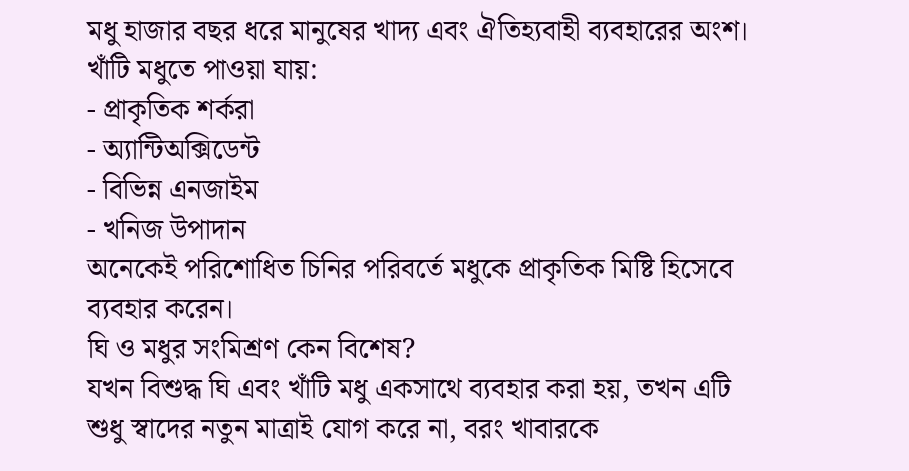মধু হাজার বছর ধরে মানুষের খাদ্য এবং ঐতিহ্যবাহী ব্যবহারের অংশ।
খাঁটি মধুতে পাওয়া যায়:
- প্রাকৃতিক শর্করা
- অ্যান্টিঅক্সিডেন্ট
- বিভিন্ন এনজাইম
- খনিজ উপাদান
অনেকেই পরিশোধিত চিনির পরিবর্তে মধুকে প্রাকৃতিক মিষ্টি হিসেবে ব্যবহার করেন।
ঘি ও মধুর সংমিশ্রণ কেন বিশেষ?
যখন বিশুদ্ধ ঘি এবং খাঁটি মধু একসাথে ব্যবহার করা হয়, তখন এটি শুধু স্বাদের নতুন মাত্রাই যোগ করে না, বরং খাবারকে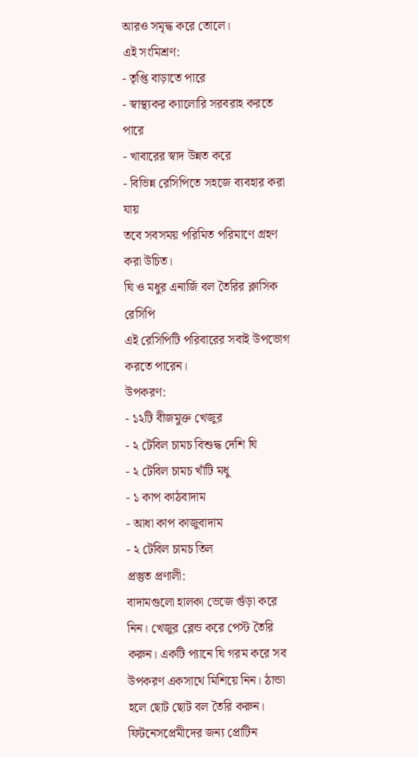আরও সমৃদ্ধ করে তোলে।
এই সংমিশ্রণ:
- তৃপ্তি বাড়াতে পারে
- স্বাস্থ্যকর ক্যালোরি সরবরাহ করতে পারে
- খাবারের স্বাদ উন্নত করে
- বিভিন্ন রেসিপিতে সহজে ব্যবহার করা যায়
তবে সবসময় পরিমিত পরিমাণে গ্রহণ করা উচিত।
ঘি ও মধুর এনার্জি বল তৈরির ক্লাসিক রেসিপি
এই রেসিপিটি পরিবারের সবাই উপভোগ করতে পারেন।
উপকরণ:
- ১২টি বীজমুক্ত খেজুর
- ২ টেবিল চামচ বিশুদ্ধ দেশি ঘি
- ২ টেবিল চামচ খাঁটি মধু
- ১ কাপ কাঠবাদাম
- আধা কাপ কাজুবাদাম
- ২ টেবিল চামচ তিল
প্রস্তুত প্রণালী:
বাদামগুলো হালকা ভেজে গুঁড়া করে নিন। খেজুর ব্লেন্ড করে পেস্ট তৈরি করুন। একটি প্যানে ঘি গরম করে সব উপকরণ একসাথে মিশিয়ে নিন। ঠান্ডা হলে ছোট ছোট বল তৈরি করুন।
ফিটনেসপ্রেমীদের জন্য প্রোটিন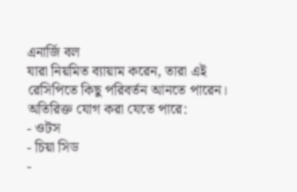এনার্জি বল
যারা নিয়মিত ব্যায়াম করেন, তারা এই রেসিপিতে কিছু পরিবর্তন আনতে পারেন।
অতিরিক্ত যোগ করা যেতে পারে:
- ওটস
- চিয়া সিড
-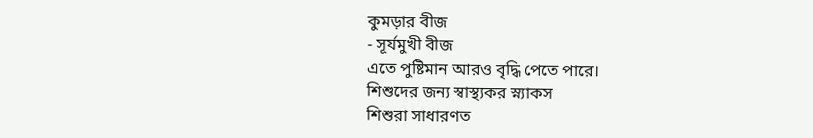কুমড়ার বীজ
- সূর্যমুখী বীজ
এতে পুষ্টিমান আরও বৃদ্ধি পেতে পারে।
শিশুদের জন্য স্বাস্থ্যকর স্ন্যাকস
শিশুরা সাধারণত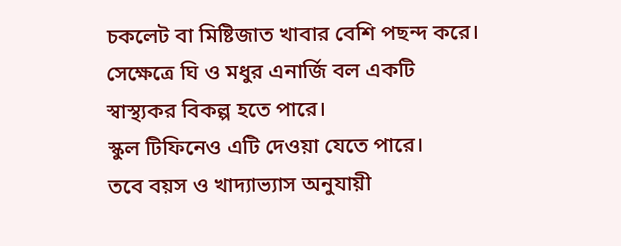চকলেট বা মিষ্টিজাত খাবার বেশি পছন্দ করে। সেক্ষেত্রে ঘি ও মধুর এনার্জি বল একটি স্বাস্থ্যকর বিকল্প হতে পারে।
স্কুল টিফিনেও এটি দেওয়া যেতে পারে।
তবে বয়স ও খাদ্যাভ্যাস অনুযায়ী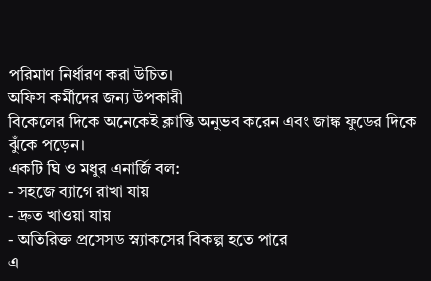পরিমাণ নির্ধারণ করা উচিত।
অফিস কর্মীদের জন্য উপকারী
বিকেলের দিকে অনেকেই ক্লান্তি অনুভব করেন এবং জাঙ্ক ফুডের দিকে ঝুঁকে পড়েন।
একটি ঘি ও মধুর এনার্জি বল:
- সহজে ব্যাগে রাখা যায়
- দ্রুত খাওয়া যায়
- অতিরিক্ত প্রসেসড স্ন্যাকসের বিকল্প হতে পারে
এ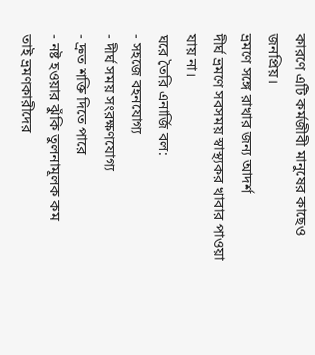কারণে এটি কর্মজীবী মানুষের কাছেও জনপ্রিয়।
ভ্রমণে সঙ্গে রাখার জন্য আদর্শ
দীর্ঘ ভ্রমণে সবসময় স্বাস্থ্যকর খাবার পাওয়া যায় না।
ঘরে তৈরি এনার্জি বল:
- সহজে বহনযোগ্য
- দীর্ঘ সময় সংরক্ষণযোগ্য
- দ্রুত শক্তি দিতে পারে
- নষ্ট হওয়ার ঝুঁকি তুলনামূলক কম
তাই ভ্রমণকারীদের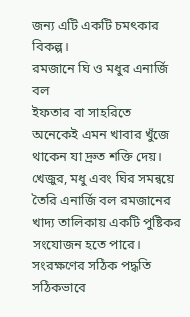জন্য এটি একটি চমৎকার বিকল্প।
রমজানে ঘি ও মধুর এনার্জি বল
ইফতার বা সাহরিতে অনেকেই এমন খাবার খুঁজে থাকেন যা দ্রুত শক্তি দেয়।
খেজুর, মধু এবং ঘির সমন্বয়ে তৈরি এনার্জি বল রমজানের খাদ্য তালিকায় একটি পুষ্টিকর সংযোজন হতে পারে।
সংরক্ষণের সঠিক পদ্ধতি
সঠিকভাবে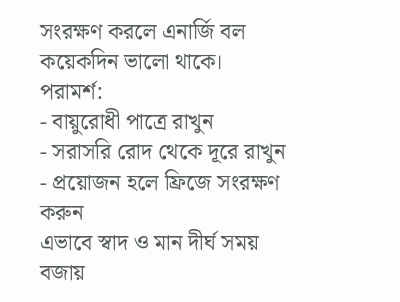সংরক্ষণ করলে এনার্জি বল কয়েকদিন ভালো থাকে।
পরামর্শ:
- বায়ুরোধী পাত্রে রাখুন
- সরাসরি রোদ থেকে দূরে রাখুন
- প্রয়োজন হলে ফ্রিজে সংরক্ষণ করুন
এভাবে স্বাদ ও মান দীর্ঘ সময় বজায়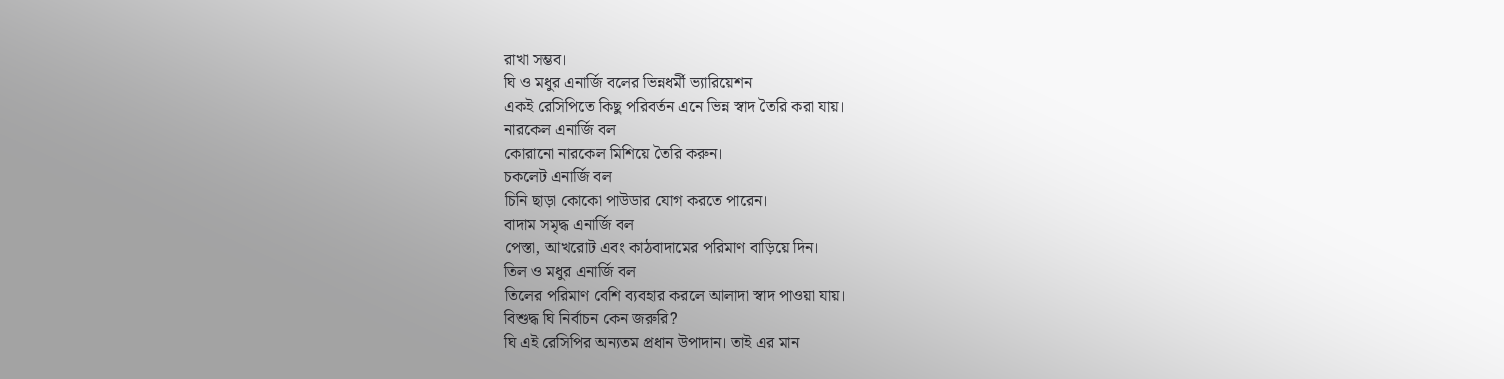রাখা সম্ভব।
ঘি ও মধুর এনার্জি বলের ভিন্নধর্মী ভ্যারিয়েশন
একই রেসিপিতে কিছু পরিবর্তন এনে ভিন্ন স্বাদ তৈরি করা যায়।
নারকেল এনার্জি বল
কোরানো নারকেল মিশিয়ে তৈরি করুন।
চকলেট এনার্জি বল
চিনি ছাড়া কোকো পাউডার যোগ করতে পারেন।
বাদাম সমৃদ্ধ এনার্জি বল
পেস্তা, আখরোট এবং কাঠবাদামের পরিমাণ বাড়িয়ে দিন।
তিল ও মধুর এনার্জি বল
তিলের পরিমাণ বেশি ব্যবহার করলে আলাদা স্বাদ পাওয়া যায়।
বিশুদ্ধ ঘি নির্বাচন কেন জরুরি?
ঘি এই রেসিপির অন্যতম প্রধান উপাদান। তাই এর মান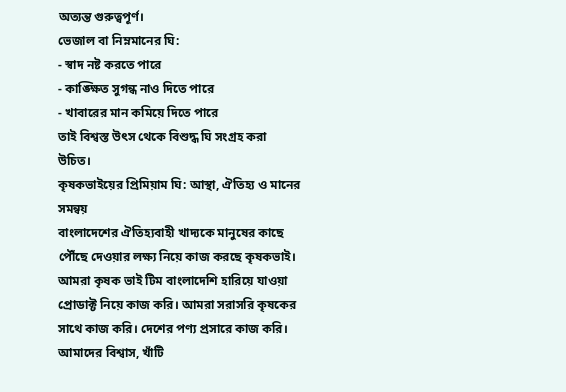অত্যন্ত গুরুত্বপূর্ণ।
ভেজাল বা নিম্নমানের ঘি:
- স্বাদ নষ্ট করতে পারে
- কাঙ্ক্ষিত সুগন্ধ নাও দিতে পারে
- খাবারের মান কমিয়ে দিতে পারে
তাই বিশ্বস্ত উৎস থেকে বিশুদ্ধ ঘি সংগ্রহ করা উচিত।
কৃষকভাইয়ের প্রিমিয়াম ঘি: আস্থা, ঐতিহ্য ও মানের সমন্বয়
বাংলাদেশের ঐতিহ্যবাহী খাদ্যকে মানুষের কাছে পৌঁছে দেওয়ার লক্ষ্য নিয়ে কাজ করছে কৃষকভাই।
আমরা কৃষক ভাই টিম বাংলাদেশি হারিয়ে যাওয়া প্রোডাক্ট নিয়ে কাজ করি। আমরা সরাসরি কৃষকের সাথে কাজ করি। দেশের পণ্য প্রসারে কাজ করি। আমাদের বিশ্বাস, খাঁটি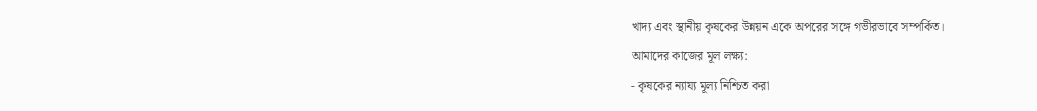খাদ্য এবং স্থানীয় কৃষকের উন্নয়ন একে অপরের সঙ্গে গভীরভাবে সম্পর্কিত।
আমাদের কাজের মূল লক্ষ্য:
- কৃষকের ন্যায্য মূল্য নিশ্চিত করা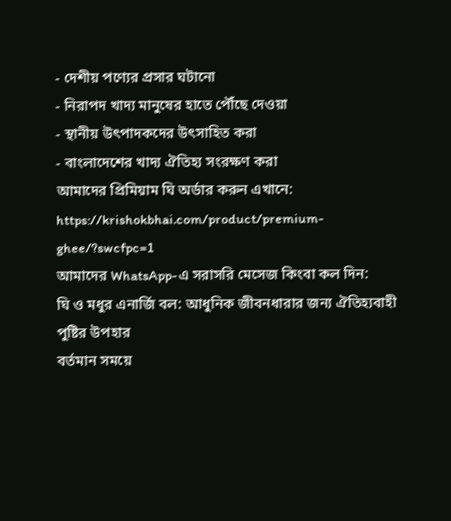- দেশীয় পণ্যের প্রসার ঘটানো
- নিরাপদ খাদ্য মানুষের হাতে পৌঁছে দেওয়া
- স্থানীয় উৎপাদকদের উৎসাহিত করা
- বাংলাদেশের খাদ্য ঐতিহ্য সংরক্ষণ করা
আমাদের প্রিমিয়াম ঘি অর্ডার করুন এখানে:
https://krishokbhai.com/product/premium-ghee/?swcfpc=1
আমাদের WhatsApp-এ সরাসরি মেসেজ কিংবা কল দিন:
ঘি ও মধুর এনার্জি বল: আধুনিক জীবনধারার জন্য ঐতিহ্যবাহী পুষ্টির উপহার
বর্তমান সময়ে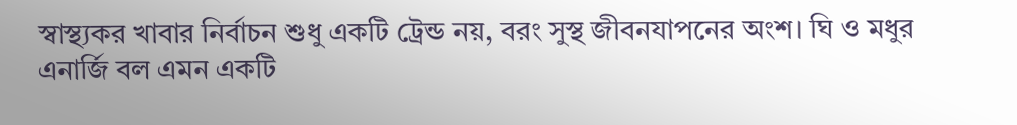স্বাস্থ্যকর খাবার নির্বাচন শুধু একটি ট্রেন্ড নয়, বরং সুস্থ জীবনযাপনের অংশ। ঘি ও মধুর এনার্জি বল এমন একটি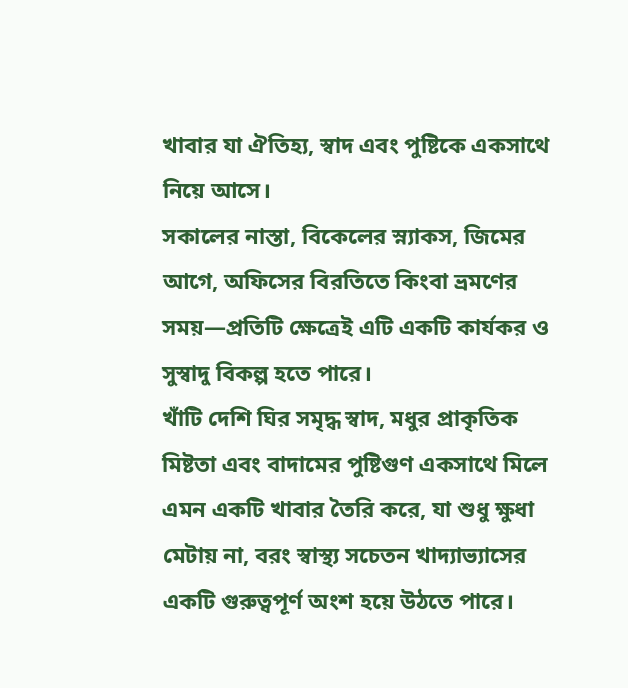খাবার যা ঐতিহ্য, স্বাদ এবং পুষ্টিকে একসাথে নিয়ে আসে।
সকালের নাস্তা, বিকেলের স্ন্যাকস, জিমের আগে, অফিসের বিরতিতে কিংবা ভ্রমণের সময়—প্রতিটি ক্ষেত্রেই এটি একটি কার্যকর ও সুস্বাদু বিকল্প হতে পারে।
খাঁটি দেশি ঘির সমৃদ্ধ স্বাদ, মধুর প্রাকৃতিক মিষ্টতা এবং বাদামের পুষ্টিগুণ একসাথে মিলে এমন একটি খাবার তৈরি করে, যা শুধু ক্ষুধা মেটায় না, বরং স্বাস্থ্য সচেতন খাদ্যাভ্যাসের একটি গুরুত্বপূর্ণ অংশ হয়ে উঠতে পারে।